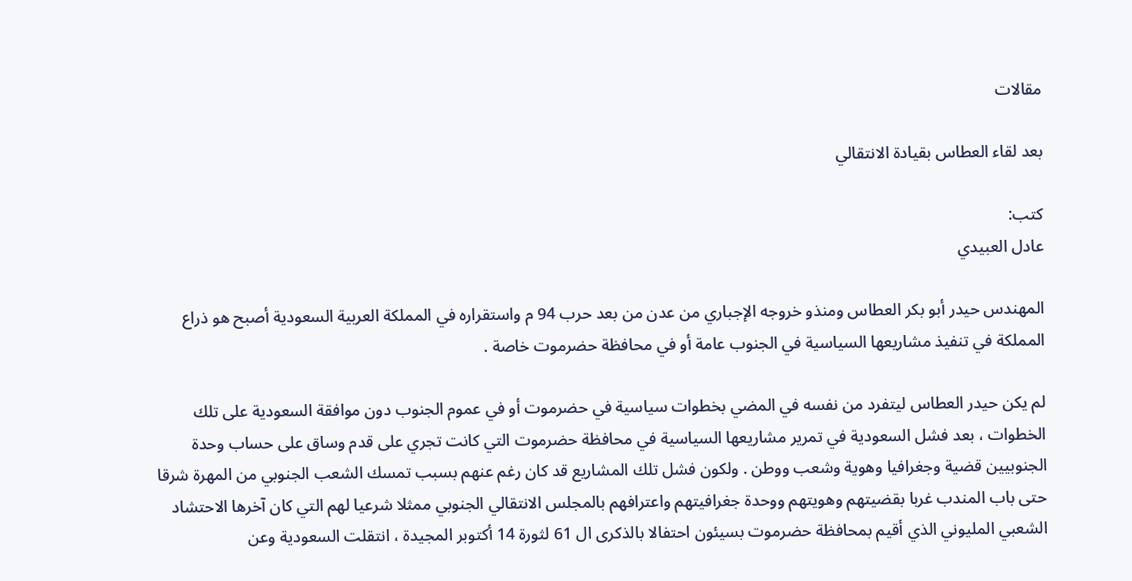مقالات

بعد لقاء العطاس بقيادة الانتقالي

كتب:
عادل العبيدي

المهندس حيدر أبو بكر العطاس ومنذو خروجه الإجباري من عدن من بعد حرب 94 م واستقراره في المملكة العربية السعودية أصبح هو ذراع المملكة في تنفيذ مشاريعها السياسية في الجنوب عامة أو في محافظة حضرموت خاصة .

لم يكن حيدر العطاس ليتفرد من نفسه في المضي بخطوات سياسية في حضرموت أو في عموم الجنوب دون موافقة السعودية على تلك الخطوات ، بعد فشل السعودية في تمرير مشاريعها السياسية في محافظة حضرموت التي كانت تجري على قدم وساق على حساب وحدة الجنوبيين قضية وجغرافيا وهوية وشعب ووطن . ولكون فشل تلك المشاريع قد كان رغم عنهم بسبب تمسك الشعب الجنوبي من المهرة شرقا حتى باب المندب غربا بقضيتهم وهويتهم ووحدة جغرافيتهم واعترافهم بالمجلس الانتقالي الجنوبي ممثلا شرعيا لهم التي كان آخرها الاحتشاد الشعبي المليوني الذي أقيم بمحافظة حضرموت بسيئون احتفالا بالذكرى ال 61 لثورة 14 أكتوبر المجيدة ، انتقلت السعودية وعن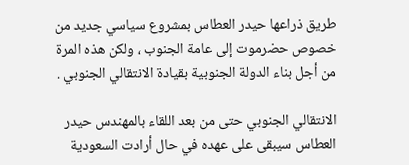طريق ذراعها حيدر العطاس بمشروع سياسي جديد من خصوص حضرموت إلى عامة الجنوب ، ولكن هذه المرة من أجل بناء الدولة الجنوبية بقيادة الانتقالي الجنوبي .

الانتقالي الجنوبي حتى من بعد اللقاء بالمهندس حيدر العطاس سيبقى على عهده في حال أرادت السعودية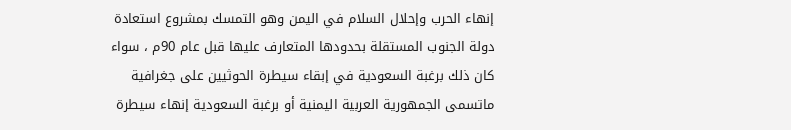إنهاء الحرب وإحلال السلام في اليمن وهو التمسك بمشروع استعادة دولة الجنوب المستقلة بحدودها المتعارف عليها قبل عام 90م ، سواء كان ذلك برغبة السعودية في إبقاء سيطرة الحوثيين على جغرافية ماتسمى الجمهورية العربية اليمنية أو برغبة السعودية إنهاء سيطرة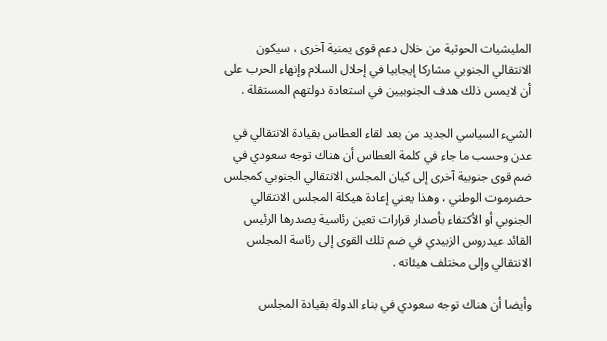المليشيات الحوثية من خلال دعم قوى يمنية آخرى ، سيكون الانتقالي الجنوبي مشاركا إيجابيا في إحلال السلام وإنهاء الحرب على أن لايمس ذلك هدف الجنوبيين في استعادة دولتهم المستقلة .

الشيء السياسي الجديد من بعد لقاء العطاس بقيادة الانتقالي في عدن وحسب ما جاء في كلمة العطاس أن هناك توجه سعودي في ضم قوى جنوبية آخرى إلى كيان المجلس الانتقالي الجنوبي كمجلس حضرموت الوطني ، وهذا يعني إعادة هيكلة المجلس الانتقالي الجنوبي أو الأكتفاء بأصدار قرارات تعين رئاسية يصدرها الرئيس القائد عيدروس الزبيدي في ضم تلك القوى إلى رئاسة المجلس الانتقالي وإلى مختلف هيئاته .

وأيضا أن هناك توجه سعودي في بناء الدولة بقيادة المجلس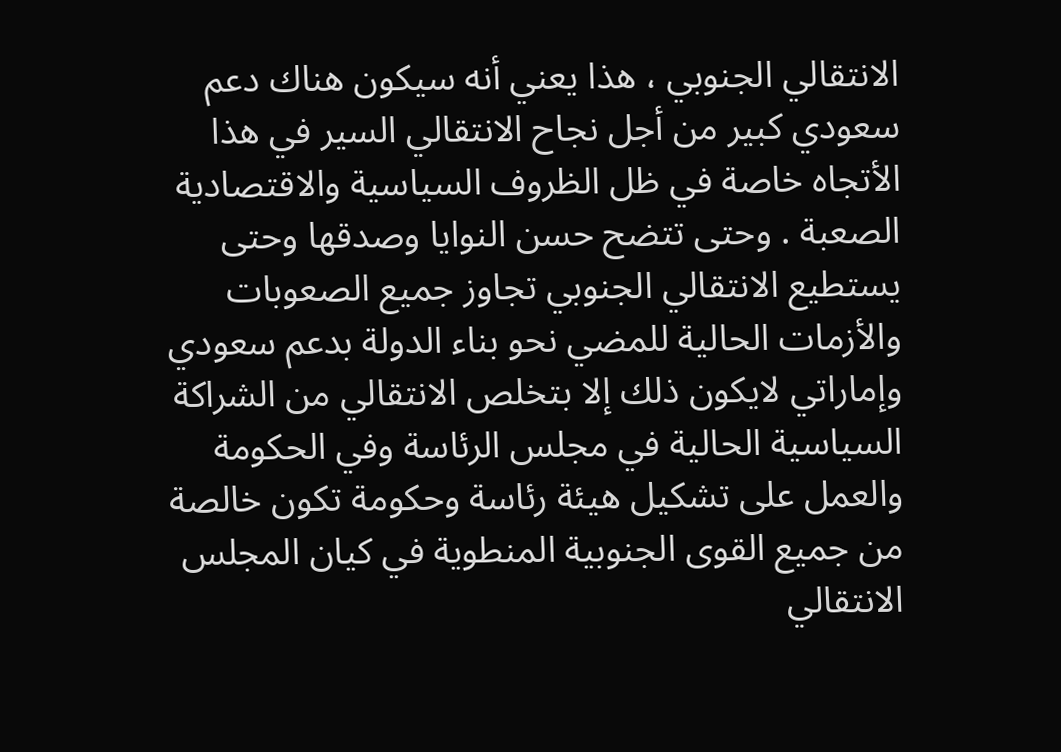الانتقالي الجنوبي ، هذا يعني أنه سيكون هناك دعم سعودي كبير من أجل نجاح الانتقالي السير في هذا الأتجاه خاصة في ظل الظروف السياسية والاقتصادية الصعبة . وحتى تتضح حسن النوايا وصدقها وحتى يستطيع الانتقالي الجنوبي تجاوز جميع الصعوبات والأزمات الحالية للمضي نحو بناء الدولة بدعم سعودي وإماراتي لايكون ذلك إلا بتخلص الانتقالي من الشراكة السياسية الحالية في مجلس الرئاسة وفي الحكومة والعمل على تشكيل هيئة رئاسة وحكومة تكون خالصة من جميع القوى الجنوبية المنطوية في كيان المجلس الانتقالي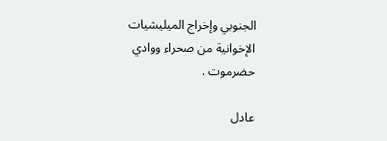الجنوبي وإخراج الميليشيات الإخوانية من صحراء ووادي حضرموت .

عادل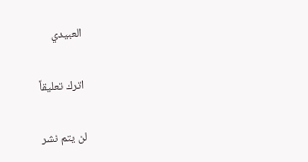العبيدي

اترك تعليقاً

لن يتم نشر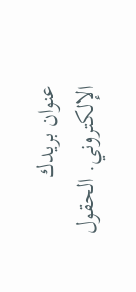عنوان بريدك الإلكتروني. الحقول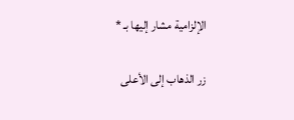الإلزامية مشار إليها بـ *

زر الذهاب إلى الأعلى